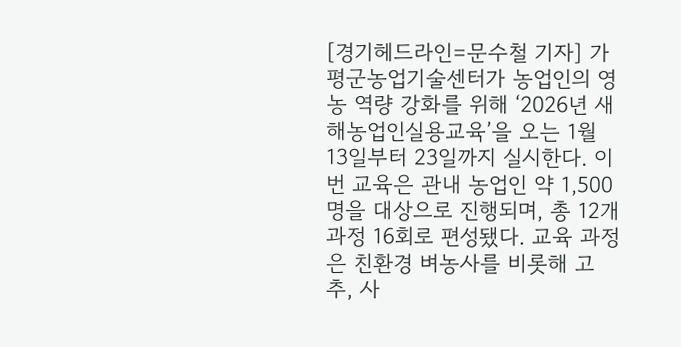[경기헤드라인=문수철 기자] 가평군농업기술센터가 농업인의 영농 역량 강화를 위해 ‘2026년 새해농업인실용교육’을 오는 1월 13일부터 23일까지 실시한다. 이번 교육은 관내 농업인 약 1,500명을 대상으로 진행되며, 총 12개 과정 16회로 편성됐다. 교육 과정은 친환경 벼농사를 비롯해 고추, 사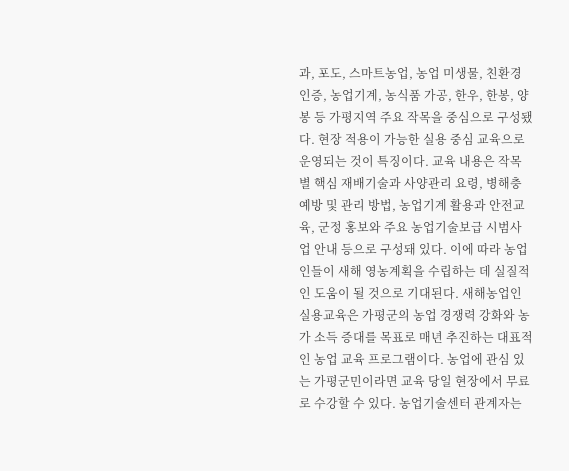과, 포도, 스마트농업, 농업 미생물, 친환경 인증, 농업기계, 농식품 가공, 한우, 한봉, 양봉 등 가평지역 주요 작목을 중심으로 구성됐다. 현장 적용이 가능한 실용 중심 교육으로 운영되는 것이 특징이다. 교육 내용은 작목별 핵심 재배기술과 사양관리 요령, 병해충 예방 및 관리 방법, 농업기계 활용과 안전교육, 군정 홍보와 주요 농업기술보급 시범사업 안내 등으로 구성돼 있다. 이에 따라 농업인들이 새해 영농계획을 수립하는 데 실질적인 도움이 될 것으로 기대된다. 새해농업인실용교육은 가평군의 농업 경쟁력 강화와 농가 소득 증대를 목표로 매년 추진하는 대표적인 농업 교육 프로그램이다. 농업에 관심 있는 가평군민이라면 교육 당일 현장에서 무료로 수강할 수 있다. 농업기술센터 관계자는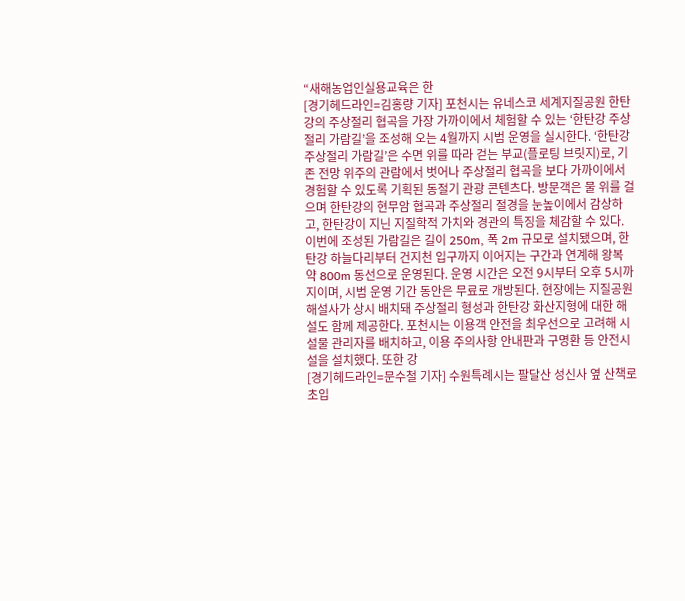“새해농업인실용교육은 한
[경기헤드라인=김홍량 기자] 포천시는 유네스코 세계지질공원 한탄강의 주상절리 협곡을 가장 가까이에서 체험할 수 있는 ‘한탄강 주상절리 가람길’을 조성해 오는 4월까지 시범 운영을 실시한다. ‘한탄강 주상절리 가람길’은 수면 위를 따라 걷는 부교(플로팅 브릿지)로, 기존 전망 위주의 관람에서 벗어나 주상절리 협곡을 보다 가까이에서 경험할 수 있도록 기획된 동절기 관광 콘텐츠다. 방문객은 물 위를 걸으며 한탄강의 현무암 협곡과 주상절리 절경을 눈높이에서 감상하고, 한탄강이 지닌 지질학적 가치와 경관의 특징을 체감할 수 있다. 이번에 조성된 가람길은 길이 250m, 폭 2m 규모로 설치됐으며, 한탄강 하늘다리부터 건지천 입구까지 이어지는 구간과 연계해 왕복 약 800m 동선으로 운영된다. 운영 시간은 오전 9시부터 오후 5시까지이며, 시범 운영 기간 동안은 무료로 개방된다. 현장에는 지질공원 해설사가 상시 배치돼 주상절리 형성과 한탄강 화산지형에 대한 해설도 함께 제공한다. 포천시는 이용객 안전을 최우선으로 고려해 시설물 관리자를 배치하고, 이용 주의사항 안내판과 구명환 등 안전시설을 설치했다. 또한 강
[경기헤드라인=문수철 기자] 수원특례시는 팔달산 성신사 옆 산책로 초입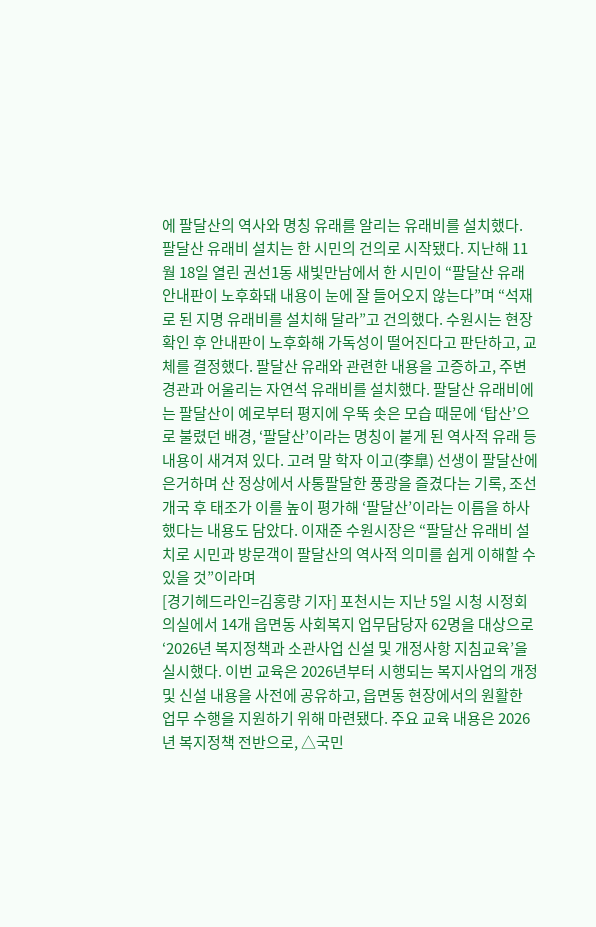에 팔달산의 역사와 명칭 유래를 알리는 유래비를 설치했다. 팔달산 유래비 설치는 한 시민의 건의로 시작됐다. 지난해 11월 18일 열린 권선1동 새빛만남에서 한 시민이 “팔달산 유래 안내판이 노후화돼 내용이 눈에 잘 들어오지 않는다”며 “석재로 된 지명 유래비를 설치해 달라”고 건의했다. 수원시는 현장 확인 후 안내판이 노후화해 가독성이 떨어진다고 판단하고, 교체를 결정했다. 팔달산 유래와 관련한 내용을 고증하고, 주변 경관과 어울리는 자연석 유래비를 설치했다. 팔달산 유래비에는 팔달산이 예로부터 평지에 우뚝 솟은 모습 때문에 ‘탑산’으로 불렸던 배경, ‘팔달산’이라는 명칭이 붙게 된 역사적 유래 등 내용이 새겨져 있다. 고려 말 학자 이고(李臯) 선생이 팔달산에 은거하며 산 정상에서 사통팔달한 풍광을 즐겼다는 기록, 조선 개국 후 태조가 이를 높이 평가해 ‘팔달산’이라는 이름을 하사했다는 내용도 담았다. 이재준 수원시장은 “팔달산 유래비 설치로 시민과 방문객이 팔달산의 역사적 의미를 쉽게 이해할 수 있을 것”이라며
[경기헤드라인=김홍량 기자] 포천시는 지난 5일 시청 시정회의실에서 14개 읍면동 사회복지 업무담당자 62명을 대상으로 ‘2026년 복지정책과 소관사업 신설 및 개정사항 지침교육’을 실시했다. 이번 교육은 2026년부터 시행되는 복지사업의 개정 및 신설 내용을 사전에 공유하고, 읍면동 현장에서의 원활한 업무 수행을 지원하기 위해 마련됐다. 주요 교육 내용은 2026년 복지정책 전반으로, △국민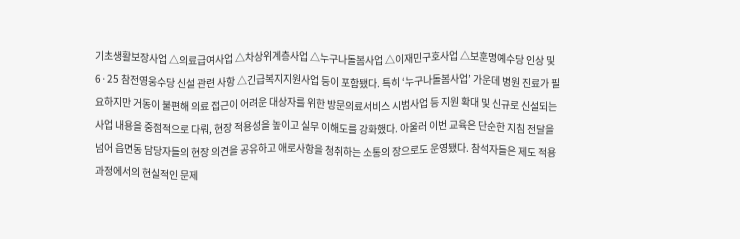기초생활보장사업 △의료급여사업 △차상위계층사업 △누구나돌봄사업 △이재민구호사업 △보훈명예수당 인상 및 6·25 참전영웅수당 신설 관련 사항 △긴급복지지원사업 등이 포함됐다. 특히 ‘누구나돌봄사업’ 가운데 병원 진료가 필요하지만 거동이 불편해 의료 접근이 어려운 대상자를 위한 방문의료서비스 시범사업 등 지원 확대 및 신규로 신설되는 사업 내용을 중점적으로 다뤄, 현장 적용성을 높이고 실무 이해도를 강화했다. 아울러 이번 교육은 단순한 지침 전달을 넘어 읍면동 담당자들의 현장 의견을 공유하고 애로사항을 청취하는 소통의 장으로도 운영됐다. 참석자들은 제도 적용 과정에서의 현실적인 문제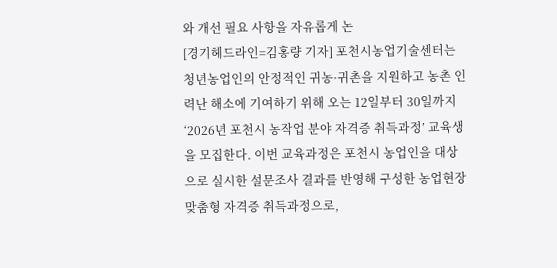와 개선 필요 사항을 자유롭게 논
[경기헤드라인=김홍량 기자] 포천시농업기술센터는 청년농업인의 안정적인 귀농·귀촌을 지원하고 농촌 인력난 해소에 기여하기 위해 오는 12일부터 30일까지 ‘2026년 포천시 농작업 분야 자격증 취득과정’ 교육생을 모집한다. 이번 교육과정은 포천시 농업인을 대상으로 실시한 설문조사 결과를 반영해 구성한 농업현장 맞춤형 자격증 취득과정으로,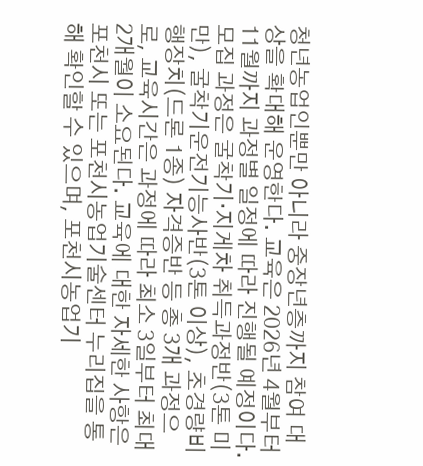청년농업인뿐만 아니라 중장년층까지 참여 대상을 확대해 운영한다. 교육은 2026년 4월부터 11월까지 과정별 일정에 따라 진행될 예정이다. 모집 과정은 굴착기·지게차 취득과정반(3톤 미만), 굴착기운전기능사반(3톤 이상), 초경량비행장치(드론 1종) 자격증반 등 총 3개 과정으로, 교육시간은 과정에 따라 최소 3일부터 최대 2개월이 소요된다. 교육에 대한 자세한 사항은 포천시 또는 포천시농업기술센터 누리집을 통해 확인할 수 있으며, 포천시농업기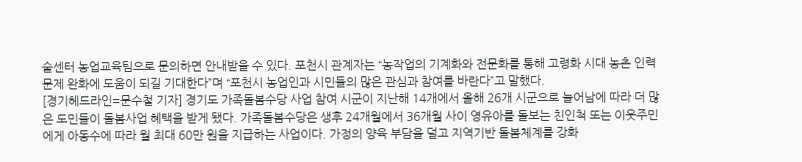술센터 농업교육팀으로 문의하면 안내받을 수 있다. 포천시 관계자는 “농작업의 기계화와 전문화를 통해 고령화 시대 농촌 인력 문제 완화에 도움이 되길 기대한다”며 “포천시 농업인과 시민들의 많은 관심과 참여를 바란다”고 말했다.
[경기헤드라인=문수철 기자] 경기도 가족돌봄수당 사업 참여 시군이 지난해 14개에서 올해 26개 시군으로 늘어남에 따라 더 많은 도민들이 돌봄사업 혜택을 받게 됐다. 가족돌봄수당은 생후 24개월에서 36개월 사이 영유아를 돌보는 친인척 또는 이웃주민에게 아동수에 따라 월 최대 60만 원을 지급하는 사업이다. 가정의 양육 부담을 덜고 지역기반 돌봄체계를 강화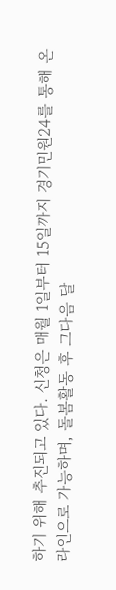하기 위해 추진되고 있다. 신청은 매월 1일부터 15일까지 경기민원24를 통해 온라인으로 가능하며, 돌봄활동 후 그다음 달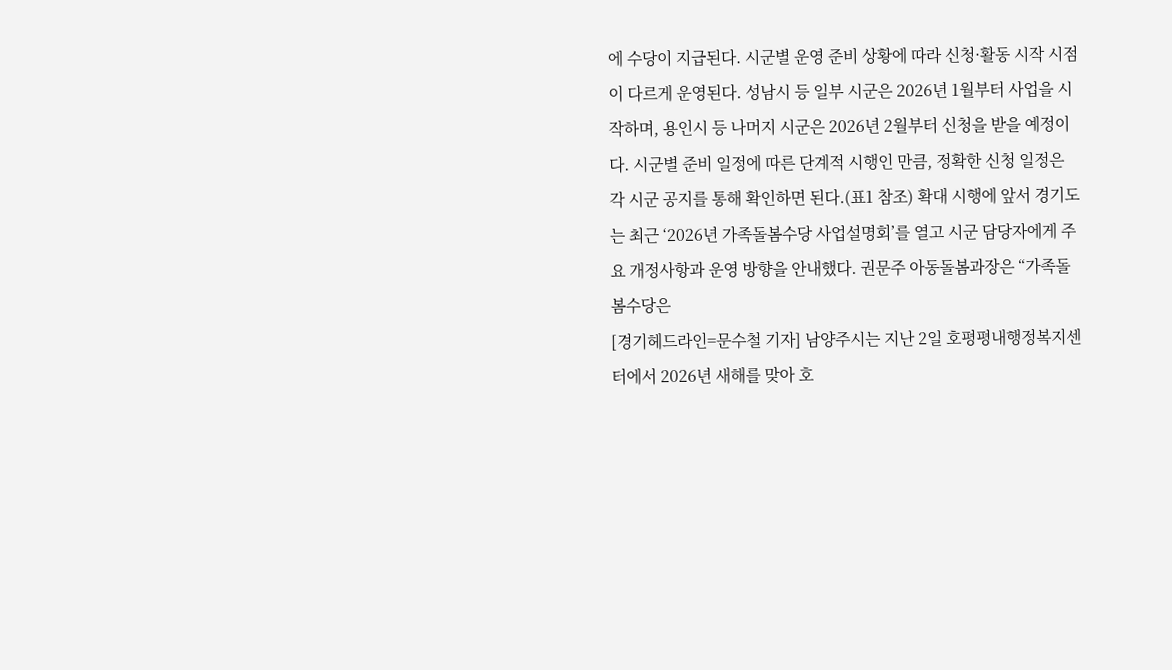에 수당이 지급된다. 시군별 운영 준비 상황에 따라 신청·활동 시작 시점이 다르게 운영된다. 성남시 등 일부 시군은 2026년 1월부터 사업을 시작하며, 용인시 등 나머지 시군은 2026년 2월부터 신청을 받을 예정이다. 시군별 준비 일정에 따른 단계적 시행인 만큼, 정확한 신청 일정은 각 시군 공지를 통해 확인하면 된다.(표1 참조) 확대 시행에 앞서 경기도는 최근 ‘2026년 가족돌봄수당 사업설명회’를 열고 시군 담당자에게 주요 개정사항과 운영 방향을 안내했다. 권문주 아동돌봄과장은 “가족돌봄수당은
[경기헤드라인=문수철 기자] 남양주시는 지난 2일 호평평내행정복지센터에서 2026년 새해를 맞아 호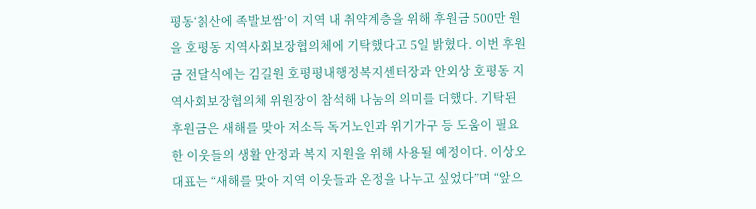평동‘칡산에 족발보쌈’이 지역 내 취약계층을 위해 후원금 500만 원을 호평동 지역사회보장협의체에 기탁했다고 5일 밝혔다. 이번 후원금 전달식에는 김길원 호평평내행정복지센터장과 안외상 호평동 지역사회보장협의체 위원장이 참석해 나눔의 의미를 더했다. 기탁된 후원금은 새해를 맞아 저소득 독거노인과 위기가구 등 도움이 필요한 이웃들의 생활 안정과 복지 지원을 위해 사용될 예정이다. 이상오 대표는 “새해를 맞아 지역 이웃들과 온정을 나누고 싶었다”며 “앞으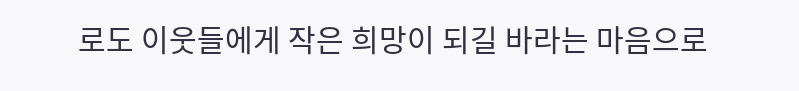로도 이웃들에게 작은 희망이 되길 바라는 마음으로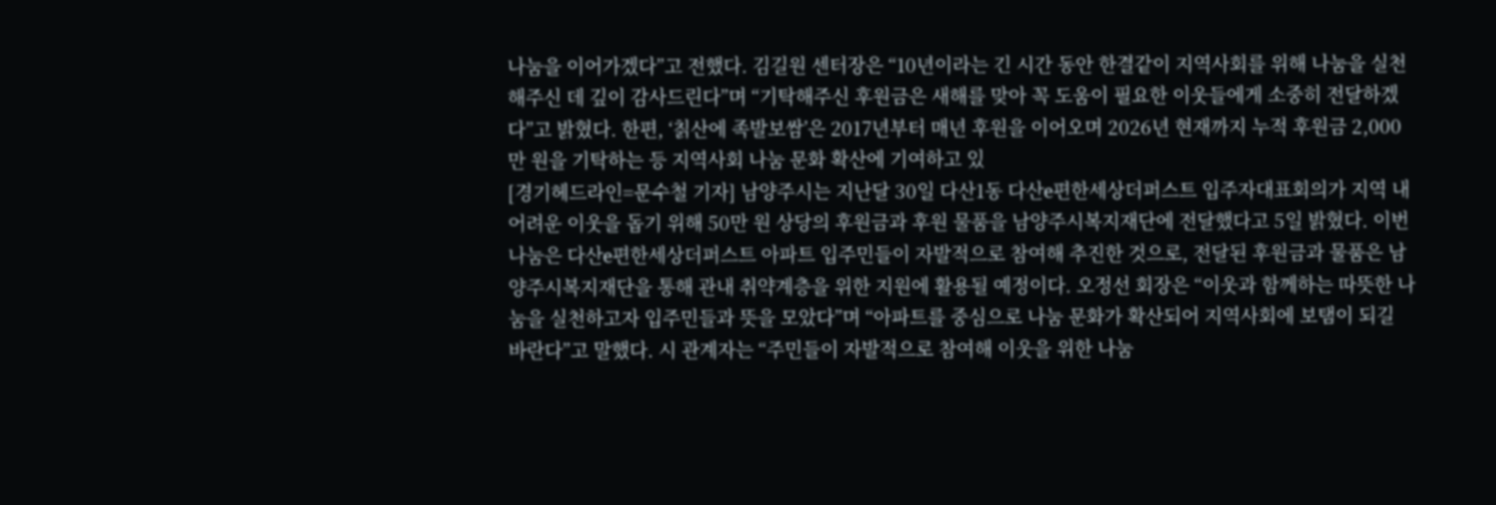나눔을 이어가겠다”고 전했다. 김길원 센터장은 “10년이라는 긴 시간 동안 한결같이 지역사회를 위해 나눔을 실천해주신 데 깊이 감사드린다”며 “기탁해주신 후원금은 새해를 맞아 꼭 도움이 필요한 이웃들에게 소중히 전달하겠다”고 밝혔다. 한편, ‘칡산에 족발보쌈’은 2017년부터 매년 후원을 이어오며 2026년 현재까지 누적 후원금 2,000만 원을 기탁하는 등 지역사회 나눔 문화 확산에 기여하고 있
[경기헤드라인=문수철 기자] 남양주시는 지난달 30일 다산1동 다산e편한세상더퍼스트 입주자대표회의가 지역 내 어려운 이웃을 돕기 위해 50만 원 상당의 후원금과 후원 물품을 남양주시복지재단에 전달했다고 5일 밝혔다. 이번 나눔은 다산e편한세상더퍼스트 아파트 입주민들이 자발적으로 참여해 추진한 것으로, 전달된 후원금과 물품은 남양주시복지재단을 통해 관내 취약계층을 위한 지원에 활용될 예정이다. 오정선 회장은 “이웃과 함께하는 따뜻한 나눔을 실천하고자 입주민들과 뜻을 모았다”며 “아파트를 중심으로 나눔 문화가 확산되어 지역사회에 보탬이 되길 바란다”고 말했다. 시 관계자는 “주민들이 자발적으로 참여해 이웃을 위한 나눔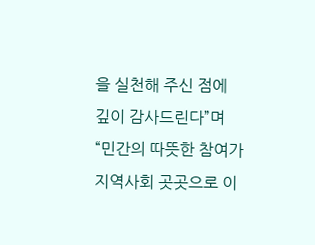을 실천해 주신 점에 깊이 감사드린다”며 “민간의 따뜻한 참여가 지역사회 곳곳으로 이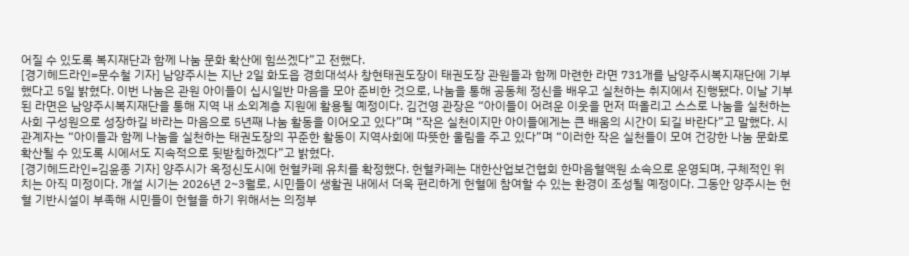어질 수 있도록 복지재단과 함께 나눔 문화 확산에 힘쓰겠다”고 전했다.
[경기헤드라인=문수철 기자] 남양주시는 지난 2일 화도읍 경희대석사 창현태권도장이 태권도장 관원들과 함께 마련한 라면 731개를 남양주시복지재단에 기부했다고 5일 밝혔다. 이번 나눔은 관원 아이들이 십시일반 마음을 모아 준비한 것으로, 나눔을 통해 공동체 정신을 배우고 실천하는 취지에서 진행됐다. 이날 기부된 라면은 남양주시복지재단을 통해 지역 내 소외계층 지원에 활용될 예정이다. 김건영 관장은 “아이들이 어려운 이웃을 먼저 떠올리고 스스로 나눔을 실천하는 사회 구성원으로 성장하길 바라는 마음으로 5년째 나눔 활동을 이어오고 있다”며 “작은 실천이지만 아이들에게는 큰 배움의 시간이 되길 바란다”고 말했다. 시 관계자는 “아이들과 함께 나눔을 실천하는 태권도장의 꾸준한 활동이 지역사회에 따뜻한 울림을 주고 있다”며 “이러한 작은 실천들이 모여 건강한 나눔 문화로 확산될 수 있도록 시에서도 지속적으로 뒷받침하겠다”고 밝혔다.
[경기헤드라인=김윤종 기자] 양주시가 옥정신도시에 헌혈카페 유치를 확정했다. 헌혈카페는 대한산업보건협회 한마음혈액원 소속으로 운영되며, 구체적인 위치는 아직 미정이다. 개설 시기는 2026년 2~3월로, 시민들이 생활권 내에서 더욱 편리하게 헌혈에 참여할 수 있는 환경이 조성될 예정이다. 그동안 양주시는 헌혈 기반시설이 부족해 시민들이 헌혈을 하기 위해서는 의정부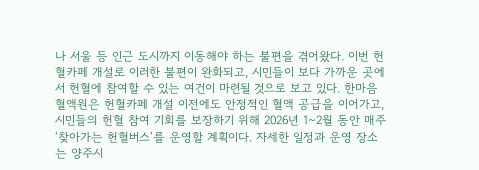나 서울 등 인근 도시까지 이동해야 하는 불편을 겪어왔다. 이번 헌혈카페 개설로 이러한 불편이 완화되고, 시민들이 보다 가까운 곳에서 헌혈에 참여할 수 있는 여건이 마련될 것으로 보고 있다. 한마음혈액원은 헌혈카페 개설 이전에도 안정적인 혈액 공급을 이어가고, 시민들의 헌혈 참여 기회를 보장하기 위해 2026년 1~2월 동안 매주 ‘찾아가는 헌혈버스’를 운영할 계획이다. 자세한 일정과 운영 장소는 양주시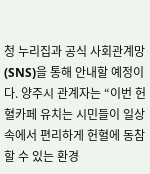청 누리집과 공식 사회관계망(SNS)을 통해 안내할 예정이다. 양주시 관계자는 “이번 헌혈카페 유치는 시민들이 일상속에서 편리하게 헌혈에 동참할 수 있는 환경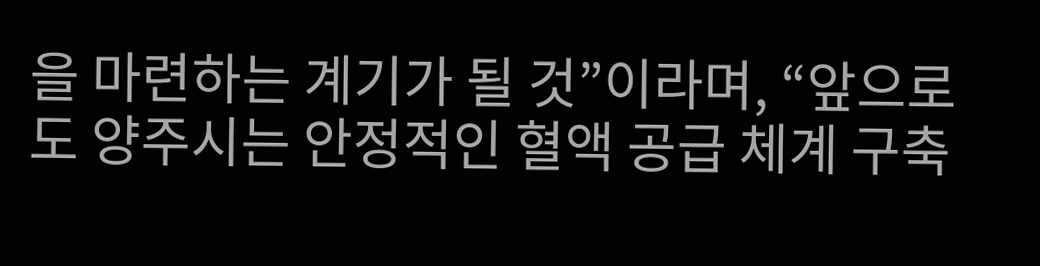을 마련하는 계기가 될 것”이라며, “앞으로도 양주시는 안정적인 혈액 공급 체계 구축